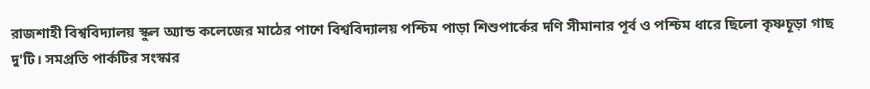রাজশাহী বিশ্ববিদ্যালয় স্কুল অ্যান্ড কলেজের মাঠের পাশে বিশ্ববিদ্যালয় পশ্চিম পাড়া শিশুপার্কের দণি সীমানার পূর্ব ও পশ্চিম ধারে ছিলো কৃষ্ণচূড়া গাছ দু'টি। সমপ্রতি পার্কটির সংস্কার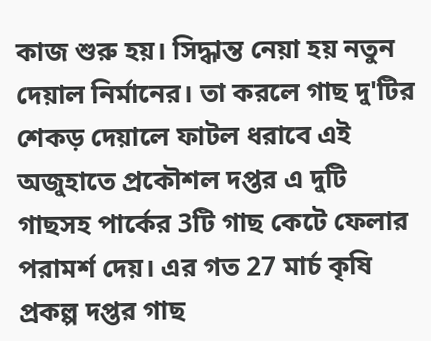কাজ শুরু হয়। সিদ্ধান্ত নেয়া হয় নতুন দেয়াল নির্মানের। তা করলে গাছ দু'টির শেকড় দেয়ালে ফাটল ধরাবে এই অজুহাতে প্রকৌশল দপ্তর এ দুটি গাছসহ পার্কের 3টি গাছ কেটে ফেলার পরামর্শ দেয়। এর গত 27 মার্চ কৃষি প্রকল্প দপ্তর গাছ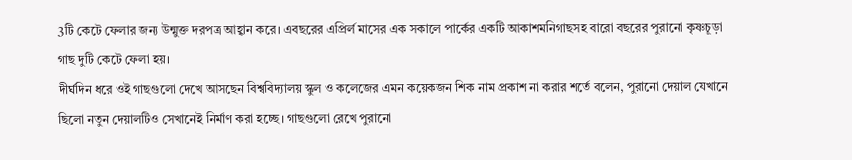3টি কেটে ফেলার জন্য উন্মুক্ত দরপত্র আহ্বান করে। এবছরের এপ্রির্ল মাসের এক সকালে পার্কের একটি আকাশমনিগাছসহ বারো বছরের পুরানো কৃষ্ণচূড়া গাছ দুটি কেটে ফেলা হয়।
দীর্ঘদিন ধরে ওই গাছগুলো দেখে আসছেন বিশ্ববিদ্যালয় স্কুল ও কলেজের এমন কয়েকজন শিক নাম প্রকাশ না করার শর্তে বলেন, পুরানো দেয়াল যেখানে ছিলো নতুন দেয়ালটিও সেখানেই নির্মাণ করা হচ্ছে। গাছগুলো রেখে পুরানো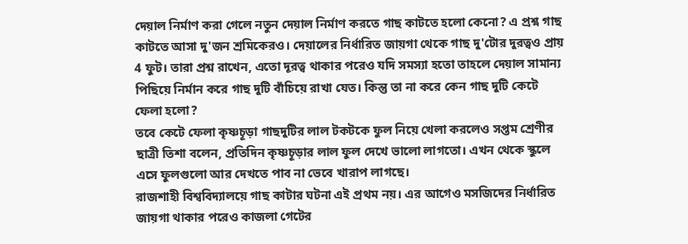দেয়াল নির্মাণ করা গেলে নতুন দেয়াল নির্মাণ করতে গাছ কাটতে হলো কেনো? এ প্রশ্ন গাছ কাটতে আসা দু'জন শ্রমিকেরও। দেয়ালের নির্ধারিত জায়গা থেকে গাছ দু'টোর দুরত্বও প্রায় 4 ফুট। তারা প্রশ্ন রাখেন, এতো দূরত্ব থাকার পরেও যদি সমস্যা হতো তাহলে দেয়াল সামান্য পিছিয়ে নির্মান করে গাছ দুটি বাঁচিয়ে রাখা যেত। কিন্তু তা না করে কেন গাছ দুটি কেটে ফেলা হলো?
তবে কেটে ফেলা কৃষ্ণচূড়া গাছদুটির লাল টকটকে ফুল নিয়ে খেলা করলেও সপ্তম শ্রেণীর ছাত্রী তিশা বলেন, প্রতিদিন কৃষ্ণচূড়ার লাল ফুল দেখে ভালো লাগতো। এখন থেকে স্কুলে এসে ফুলগুলো আর দেখতে পাব না ভেবে খারাপ লাগছে।
রাজশাহী বিশ্ববিদ্যালয়ে গাছ কাটার ঘটনা এই প্রথম নয়। এর আগেও মসজিদের নির্ধারিত জায়গা থাকার পরেও কাজলা গেটের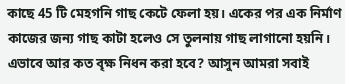কাছে 45 টি মেহগনি গাছ কেটে ফেলা হয়। একের পর এক নির্মাণ কাজের জন্য গাছ কাটা হলেও সে তুলনায় গাছ লাগানো হয়নি।
এভাবে আর কত বৃক্ষ নিধন করা হবে? আসুন আমরা সবাই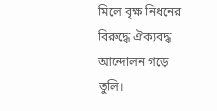মিলে বৃক্ষ নিধনের বিরুদ্ধে ঐক্যবদ্ধ আন্দোলন গড়ে তুলি।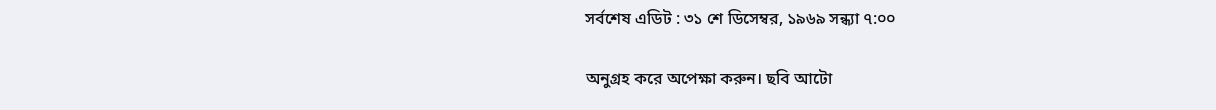সর্বশেষ এডিট : ৩১ শে ডিসেম্বর, ১৯৬৯ সন্ধ্যা ৭:০০

অনুগ্রহ করে অপেক্ষা করুন। ছবি আটো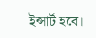ইন্সার্ট হবে।